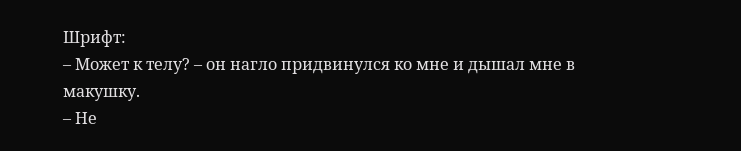Шрифт:
– Может к телу? – он нагло придвинулся ко мне и дышал мне в макушку.
– Не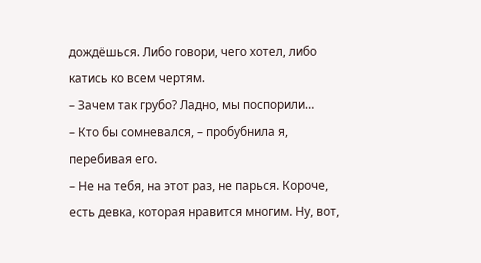дождёшься. Либо говори, чего хотел, либо катись ко всем чертям.
– Зачем так грубо? Ладно, мы поспорили…
– Кто бы сомневался, – пробубнила я, перебивая его.
– Не на тебя, на этот раз, не парься. Короче, есть девка, которая нравится многим. Ну, вот,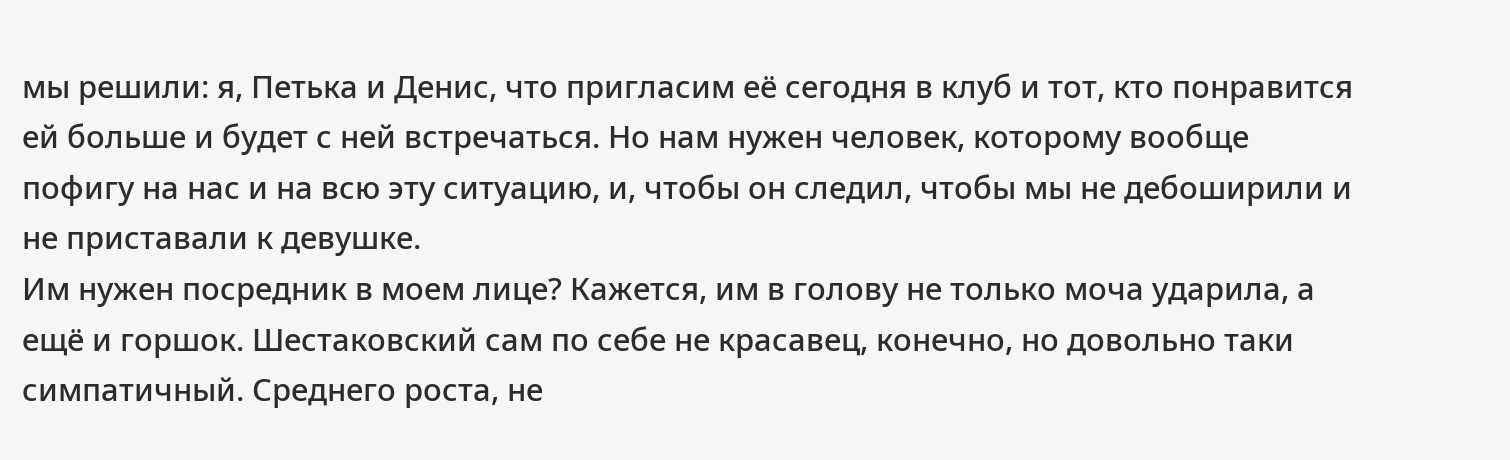мы решили: я, Петька и Денис, что пригласим её сегодня в клуб и тот, кто понравится ей больше и будет с ней встречаться. Но нам нужен человек, которому вообще пофигу на нас и на всю эту ситуацию, и, чтобы он следил, чтобы мы не дебоширили и не приставали к девушке.
Им нужен посредник в моем лице? Кажется, им в голову не только моча ударила, а ещё и горшок. Шестаковский сам по себе не красавец, конечно, но довольно таки симпатичный. Среднего роста, не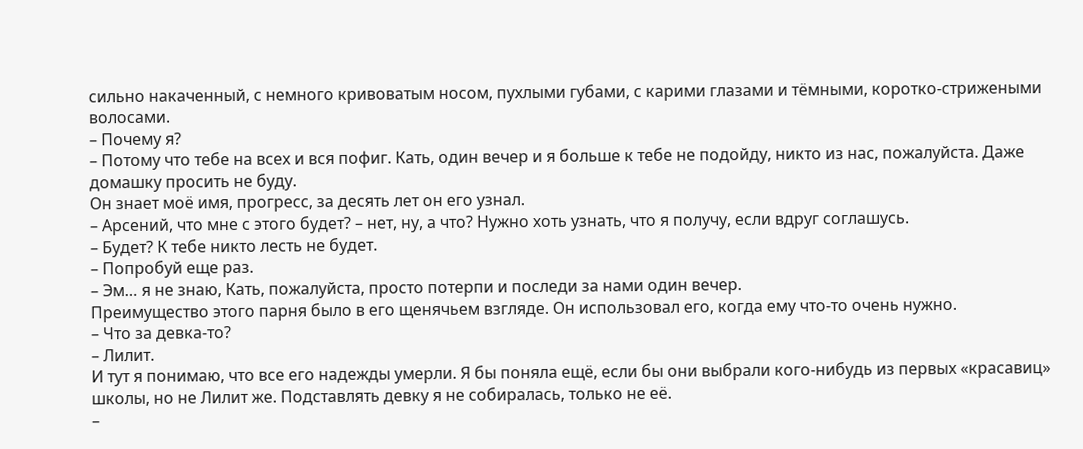сильно накаченный, с немного кривоватым носом, пухлыми губами, с карими глазами и тёмными, коротко-стрижеными волосами.
– Почему я?
– Потому что тебе на всех и вся пофиг. Кать, один вечер и я больше к тебе не подойду, никто из нас, пожалуйста. Даже домашку просить не буду.
Он знает моё имя, прогресс, за десять лет он его узнал.
– Арсений, что мне с этого будет? – нет, ну, а что? Нужно хоть узнать, что я получу, если вдруг соглашусь.
– Будет? К тебе никто лесть не будет.
– Попробуй еще раз.
– Эм… я не знаю, Кать, пожалуйста, просто потерпи и последи за нами один вечер.
Преимущество этого парня было в его щенячьем взгляде. Он использовал его, когда ему что-то очень нужно.
– Что за девка-то?
– Лилит.
И тут я понимаю, что все его надежды умерли. Я бы поняла ещё, если бы они выбрали кого-нибудь из первых «красавиц» школы, но не Лилит же. Подставлять девку я не собиралась, только не её.
–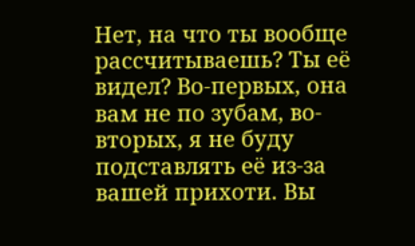Нет, на что ты вообще рассчитываешь? Ты её видел? Во-первых, она вам не по зубам, во-вторых, я не буду подставлять её из-за вашей прихоти. Вы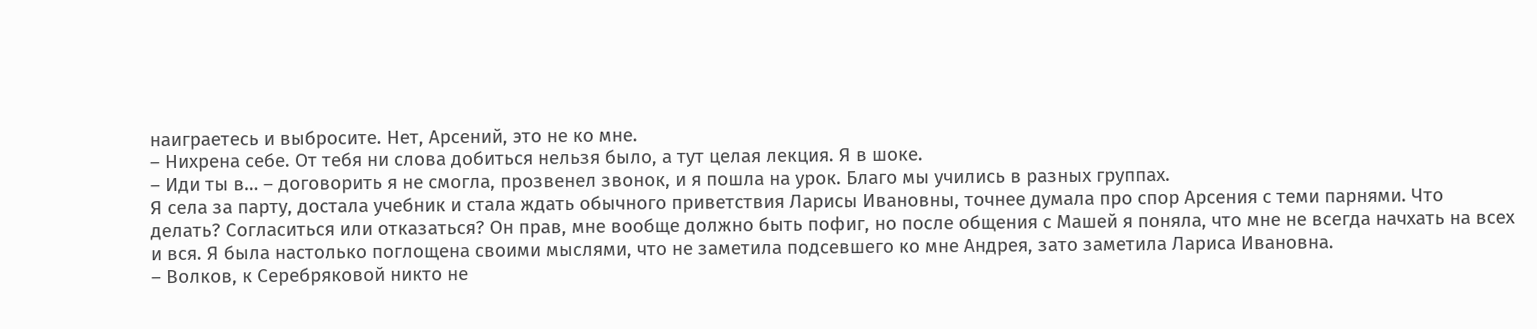наиграетесь и выбросите. Нет, Арсений, это не ко мне.
– Нихрена себе. От тебя ни слова добиться нельзя было, а тут целая лекция. Я в шоке.
– Иди ты в… – договорить я не смогла, прозвенел звонок, и я пошла на урок. Благо мы учились в разных группах.
Я села за парту, достала учебник и стала ждать обычного приветствия Ларисы Ивановны, точнее думала про спор Арсения с теми парнями. Что делать? Согласиться или отказаться? Он прав, мне вообще должно быть пофиг, но после общения с Машей я поняла, что мне не всегда начхать на всех и вся. Я была настолько поглощена своими мыслями, что не заметила подсевшего ко мне Андрея, зато заметила Лариса Ивановна.
– Волков, к Серебряковой никто не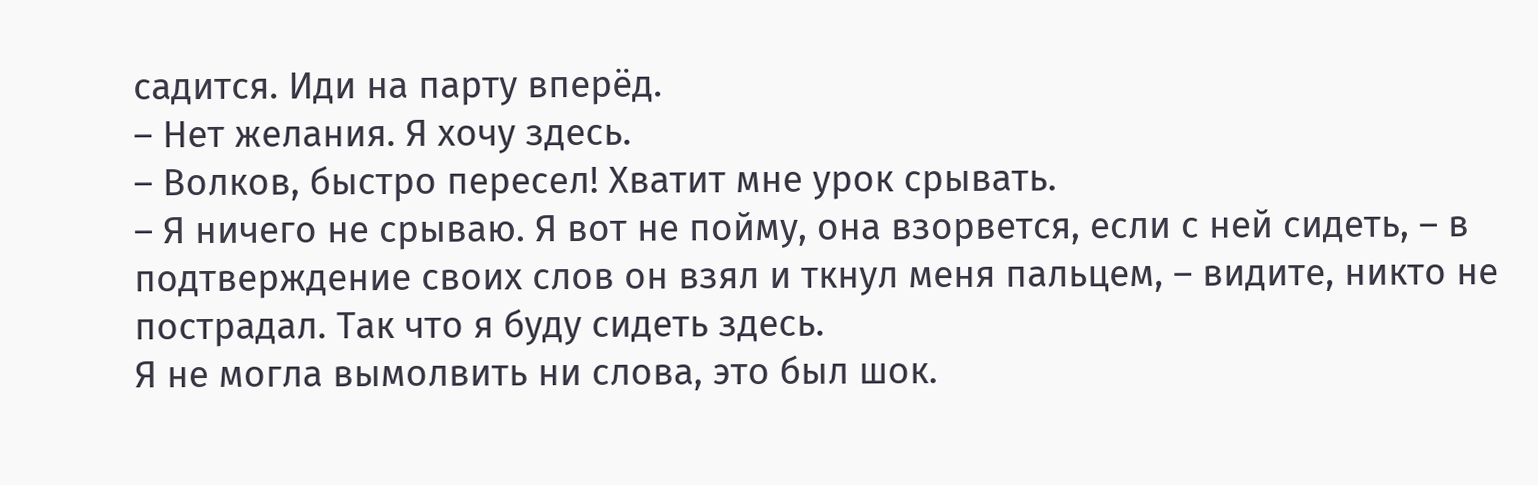садится. Иди на парту вперёд.
– Нет желания. Я хочу здесь.
– Волков, быстро пересел! Хватит мне урок срывать.
– Я ничего не срываю. Я вот не пойму, она взорвется, если с ней сидеть, – в подтверждение своих слов он взял и ткнул меня пальцем, – видите, никто не пострадал. Так что я буду сидеть здесь.
Я не могла вымолвить ни слова, это был шок.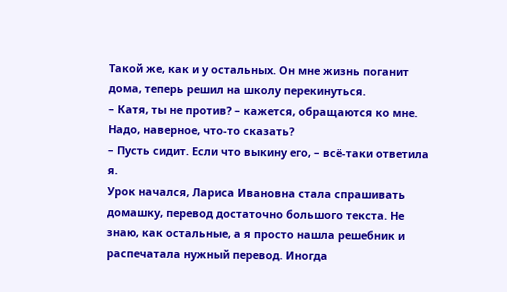Такой же, как и у остальных. Он мне жизнь поганит дома, теперь решил на школу перекинуться.
– Катя, ты не против? – кажется, обращаются ко мне. Надо, наверное, что-то сказать?
– Пусть сидит. Если что выкину его, – всё-таки ответила я.
Урок начался, Лариса Ивановна стала спрашивать домашку, перевод достаточно большого текста. Не знаю, как остальные, а я просто нашла решебник и распечатала нужный перевод. Иногда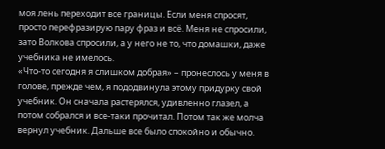моя лень переходит все границы. Если меня спросят, просто перефразирую пару фраз и всё. Меня не спросили, зато Волкова спросили, а у него не то, что домашки, даже учебника не имелось.
«Что-то сегодня я слишком добрая» – пронеслось у меня в голове, прежде чем, я пододвинула этому придурку свой учебник. Он сначала растерялся, удивленно глазел, а потом собрался и все-таки прочитал. Потом так же молча вернул учебник. Дальше все было спокойно и обычно.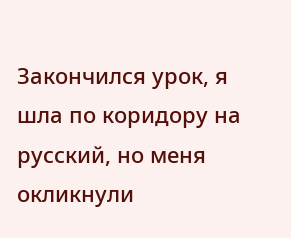Закончился урок, я шла по коридору на русский, но меня окликнули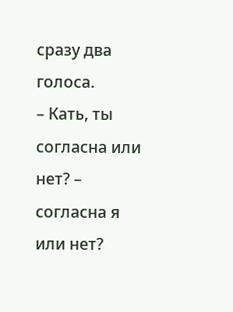сразу два голоса.
– Кать, ты согласна или нет? – согласна я или нет?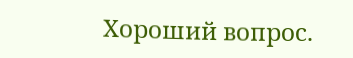Хороший вопрос.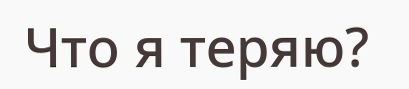Что я теряю?